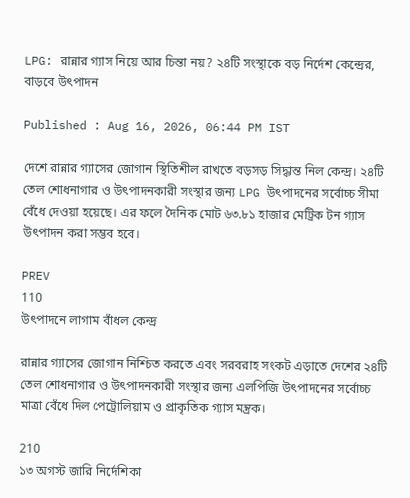LPG: রান্নার গ্যাস নিয়ে আর চিন্তা নয়? ২৪টি সংস্থাকে বড় নির্দেশ কেন্দ্রের, বাড়বে উৎপাদন

Published : Aug 16, 2026, 06:44 PM IST

দেশে রান্নার গ্যাসের জোগান স্থিতিশীল রাখতে বড়সড় সিদ্ধান্ত নিল কেন্দ্র। ২৪টি তেল শোধনাগার ও উৎপাদনকারী সংস্থার জন্য LPG উৎপাদনের সর্বোচ্চ সীমা বেঁধে দেওয়া হয়েছে। এর ফলে দৈনিক মোট ৬৩.৮১ হাজার মেট্রিক টন গ্যাস উৎপাদন করা সম্ভব হবে।

PREV
110
উৎপাদনে লাগাম বাঁধল কেন্দ্র

রান্নার গ্যাসের জোগান নিশ্চিত করতে এবং সরবরাহ সংকট এড়াতে দেশের ২৪টি তেল শোধনাগার ও উৎপাদনকারী সংস্থার জন্য এলপিজি উৎপাদনের সর্বোচ্চ মাত্রা বেঁধে দিল পেট্রোলিয়াম ও প্রাকৃতিক গ্যাস মন্ত্রক।

210
১৩ অগস্ট জারি নির্দেশিকা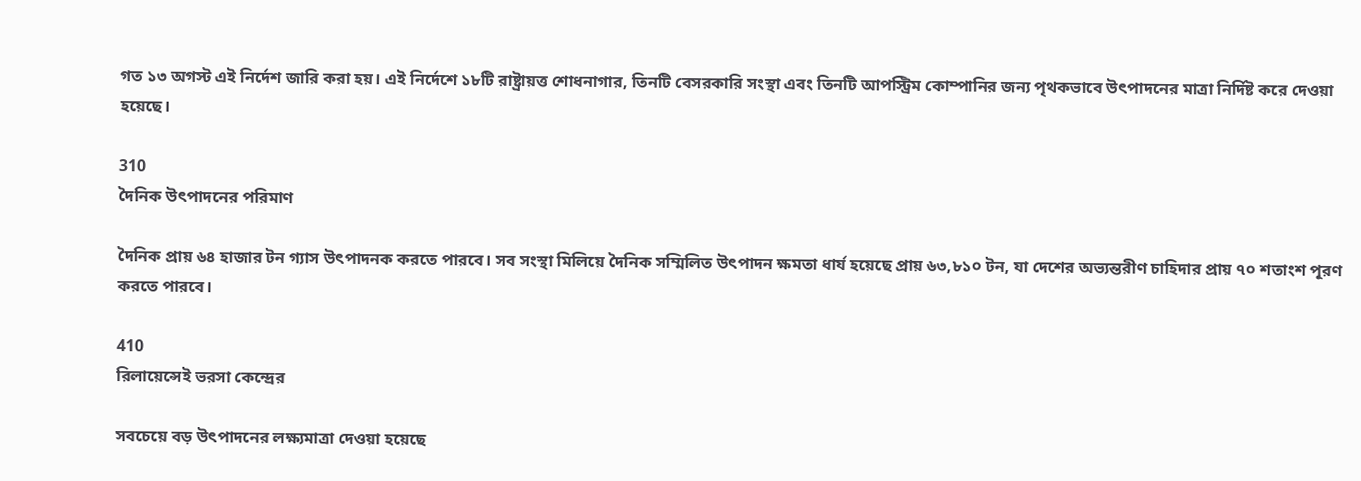গত ১৩ অগস্ট এই নির্দেশ জারি করা হয়। এই নির্দেশে ১৮টি রাষ্ট্রায়ত্ত শোধনাগার, তিনটি বেসরকারি সংস্থা এবং তিনটি আপস্ট্রিম কোম্পানির জন্য পৃথকভাবে উৎপাদনের মাত্রা নির্দিষ্ট করে দেওয়া হয়েছে।

310
দৈনিক উৎপাদনের পরিমাণ

দৈনিক প্রায় ৬৪ হাজার টন গ্যাস উৎপাদনক করতে পারবে। সব সংস্থা মিলিয়ে দৈনিক সম্মিলিত উৎপাদন ক্ষমতা ধার্য হয়েছে প্রায় ৬৩,৮১০ টন, যা দেশের অভ্যন্তরীণ চাহিদার প্রায় ৭০ শতাংশ পূরণ করতে পারবে।

410
রিলায়েন্সেই ভরসা কেন্দ্রের

সবচেয়ে বড় উৎপাদনের লক্ষ্যমাত্রা দেওয়া হয়েছে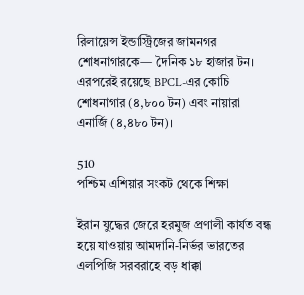রিলায়েন্স ইন্ডাস্ট্রিজের জামনগর শোধনাগারকে— দৈনিক ১৮ হাজার টন। এরপরেই রয়েছে BPCL-এর কোচি শোধনাগার (৪,৮০০ টন) এবং নায়ারা এনার্জি (৪,৪৮০ টন)।

510
পশ্চিম এশিয়ার সংকট থেকে শিক্ষা

ইরান যুদ্ধের জেরে হরমুজ প্রণালী কার্যত বন্ধ হয়ে যাওয়ায় আমদানি-নির্ভর ভারতের এলপিজি সরবরাহে বড় ধাক্কা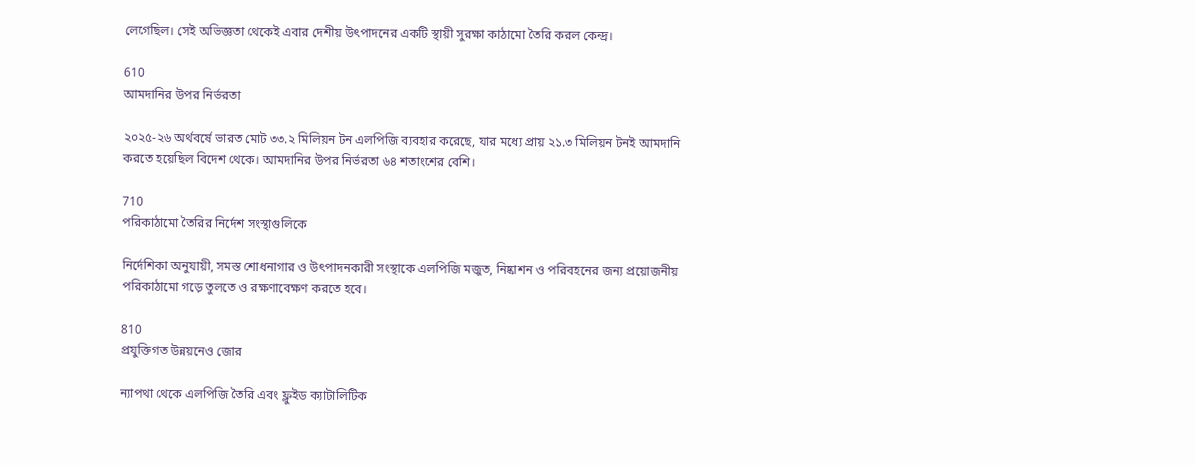লেগেছিল। সেই অভিজ্ঞতা থেকেই এবার দেশীয় উৎপাদনের একটি স্থায়ী সুরক্ষা কাঠামো তৈরি করল কেন্দ্র।

610
আমদানির উপর নির্ভরতা

২০২৫-২৬ অর্থবর্ষে ভারত মোট ৩৩.২ মিলিয়ন টন এলপিজি ব্যবহার করেছে, যার মধ্যে প্রায় ২১.৩ মিলিয়ন টনই আমদানি করতে হয়েছিল বিদেশ থেকে। আমদানির উপর নির্ভরতা ৬৪ শতাংশের বেশি।

710
পরিকাঠামো তৈরির নির্দেশ সংস্থাগুলিকে

নির্দেশিকা অনুযায়ী, সমস্ত শোধনাগার ও উৎপাদনকারী সংস্থাকে এলপিজি মজুত, নিষ্কাশন ও পরিবহনের জন্য প্রয়োজনীয় পরিকাঠামো গড়ে তুলতে ও রক্ষণাবেক্ষণ করতে হবে।

810
প্রযুক্তিগত উন্নয়নেও জোর

ন্যাপথা থেকে এলপিজি তৈরি এবং ফ্লুইড ক্যাটালিটিক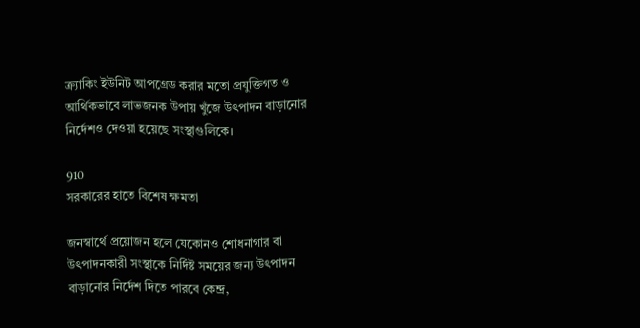ক্র্যাকিং ইউনিট আপগ্রেড করার মতো প্রযুক্তিগত ও আর্থিকভাবে লাভজনক উপায় খুঁজে উৎপাদন বাড়ানোর নির্দেশও দেওয়া হয়েছে সংস্থাগুলিকে।

910
সরকারের হাতে বিশেষ ক্ষমতা

জনস্বার্থে প্রয়োজন হলে যেকোনও শোধনাগার বা উৎপাদনকারী সংস্থাকে নির্দিষ্ট সময়ের জন্য উৎপাদন বাড়ানোর নির্দেশ দিতে পারবে কেন্দ্র,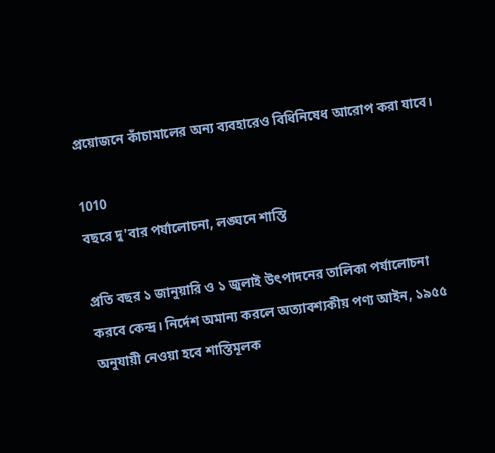প্রয়োজনে কাঁচামালের অন্য ব্যবহারেও বিধিনিষেধ আরোপ করা যাবে।

1010
বছরে দু'বার পর্যালোচনা, লঙ্ঘনে শাস্তি

প্রতি বছর ১ জানুয়ারি ও ১ জুলাই উৎপাদনের তালিকা পর্যালোচনা করবে কেন্দ্র। নির্দেশ অমান্য করলে অত্যাবশ্যকীয় পণ্য আইন, ১৯৫৫ অনুযায়ী নেওয়া হবে শাস্তিমূলক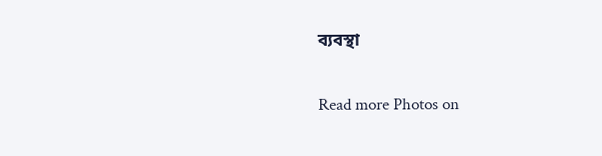ব্যবস্থা

Read more Photos on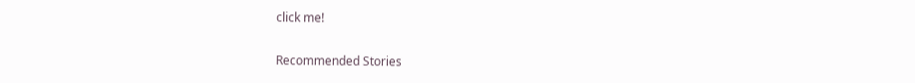click me!

Recommended Stories